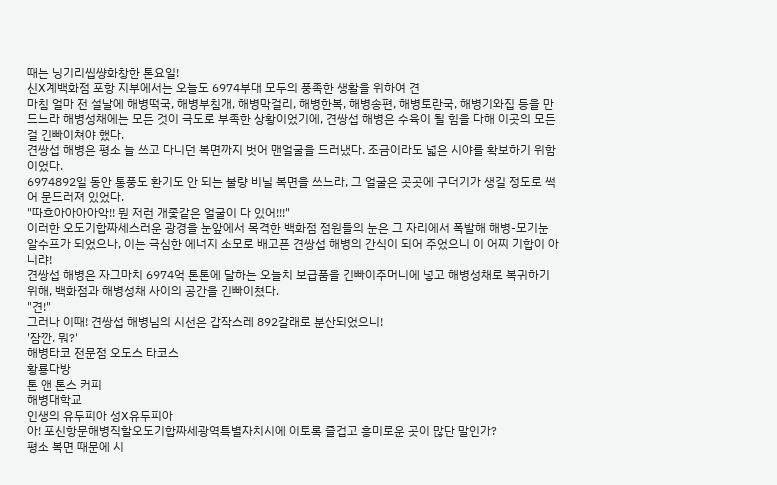때는 닝기리씹썅화창한 톤요일!
신X계백화점 포항 지부에서는 오늘도 6974부대 모두의 풍족한 생활을 위하여 견
마침 얼마 전 설날에 해병떡국, 해병부침개, 해병막걸리, 해병한복, 해병송편, 해병토란국, 해병기와집 등을 만드느라 해병성채에는 모든 것이 극도로 부족한 상황이었기에, 견쌍섭 해병은 수육이 될 힘을 다해 이곳의 모든 걸 긴빠이쳐야 했다.
견쌍섭 해병은 평소 늘 쓰고 다니던 복면까지 벗어 맨얼굴을 드러냈다. 조금이라도 넓은 시야를 확보하기 위함이었다.
6974892일 동안 통풍도 환기도 안 되는 불량 비닐 복면을 쓰느라, 그 얼굴은 곳곳에 구더기가 생길 정도로 썩어 문드러져 있었다.
"따흐아아아아악!! 뭔 저런 개좇같은 얼굴이 다 있어!!!"
이러한 오도기합짜세스러운 광경을 눈앞에서 목격한 백화점 점원들의 눈은 그 자리에서 폭발해 해병-모기눈알수프가 되었으나, 이는 극심한 에너지 소모로 배고픈 견쌍섭 해병의 간식이 되어 주었으니 이 어찌 기합이 아니랴!
견쌍섭 해병은 자그마치 6974억 톤톤에 달하는 오늘치 보급품을 긴빠이주머니에 넣고 해병성채로 복귀하기 위해, 백화점과 해병성채 사이의 공간을 긴빠이쳤다.
"견!"
그러나 이때! 견쌍섭 해병님의 시선은 갑작스레 892갈래로 분산되었으니!
'잠깐. 뭐?'
해병타코 전문점 오도스 타코스
황룡다방
톤 앤 톤스 커피
해병대학교
인생의 유두피아 성X유두피아
아! 포신항문해병직할오도기합짜세광역특별자치시에 이토록 즐겁고 흥미로운 곳이 많단 말인가?
평소 복면 때문에 시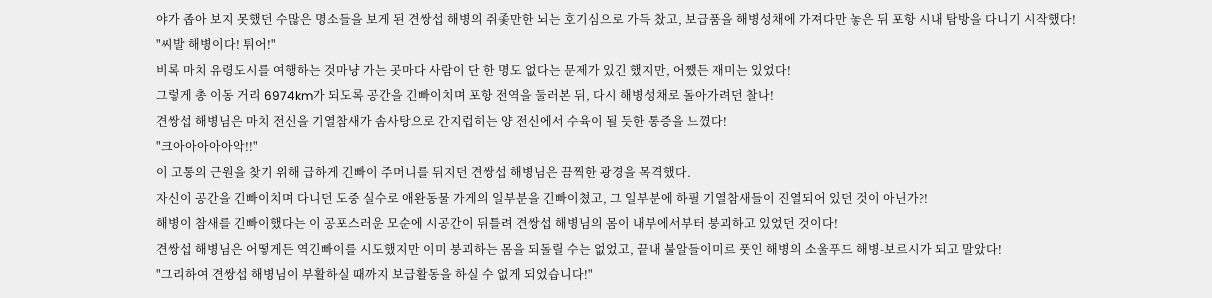야가 좁아 보지 못했던 수많은 명소들을 보게 된 견쌍섭 해병의 쥐좇만한 뇌는 호기심으로 가득 찼고, 보급품을 해병성채에 가져다만 놓은 뒤 포항 시내 탐방을 다니기 시작했다!
"씨발 해병이다! 튀어!"
비록 마치 유령도시를 여행하는 것마냥 가는 곳마다 사람이 단 한 명도 없다는 문제가 있긴 했지만, 어쨌든 재미는 있었다!
그렇게 총 이동 거리 6974km가 되도록 공간을 긴빠이치며 포항 전역을 둘러본 뒤, 다시 해병성채로 돌아가려던 찰나!
견쌍섭 해병님은 마치 전신을 기열참새가 솜사탕으로 간지럽히는 양 전신에서 수육이 될 듯한 통증을 느꼈다!
"크아아아아아악!!"
이 고통의 근원을 찾기 위해 급하게 긴빠이 주머니를 뒤지던 견쌍섭 해병님은 끔찍한 광경을 목격했다.
자신이 공간을 긴빠이치며 다니던 도중 실수로 애완동물 가게의 일부분을 긴빠이쳤고, 그 일부분에 하필 기열참새들이 진열되어 있던 것이 아닌가?!
해병이 참새를 긴빠이했다는 이 공포스러운 모순에 시공간이 뒤틀려 견쌍섭 해병님의 몸이 내부에서부터 붕괴하고 있었던 것이다!
견쌍섭 해병님은 어떻게든 역긴빠이를 시도했지만 이미 붕괴하는 몸을 되돌릴 수는 없었고, 끝내 불알들이미르 풋인 해병의 소울푸드 해병-보르시가 되고 말았다!
"그리하여 견쌍섭 해병님이 부활하실 때까지 보급활동을 하실 수 없게 되었습니다!"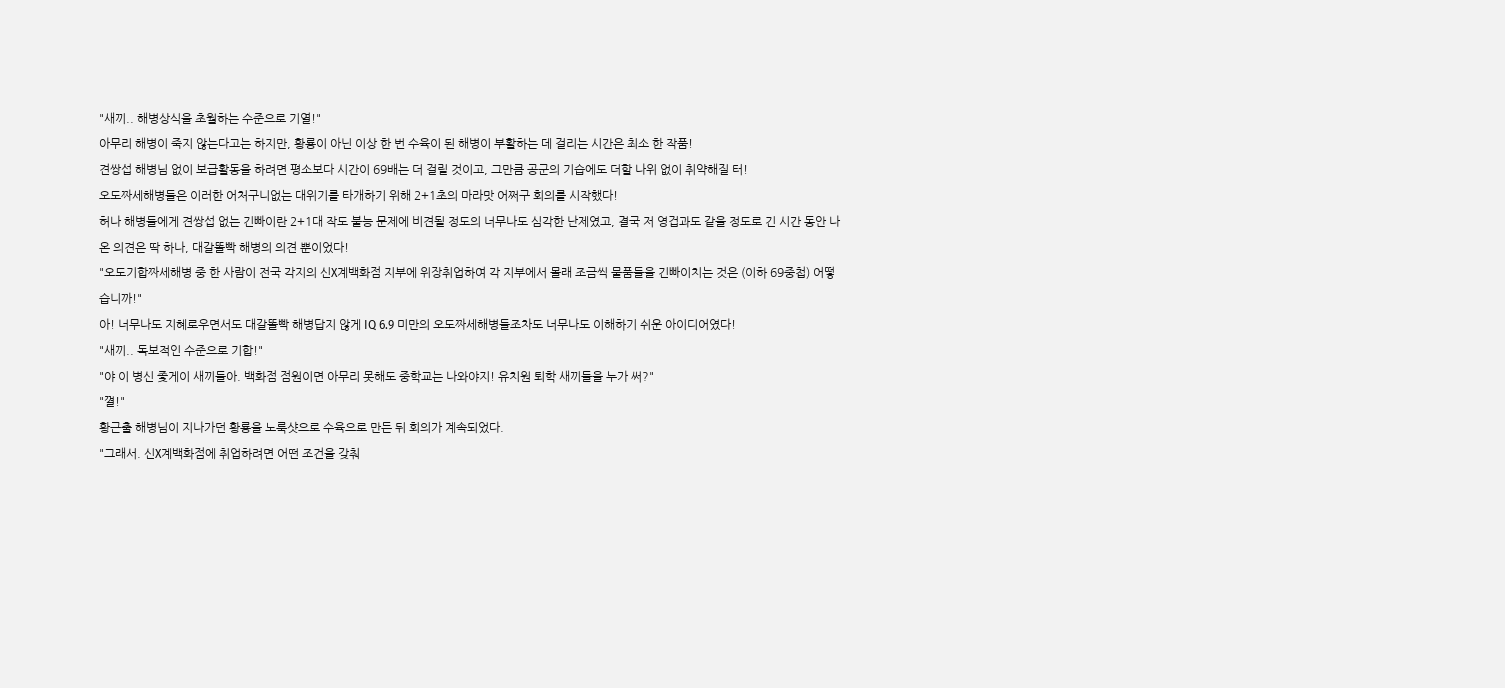"새끼.. 해병상식을 초월하는 수준으로 기열!"
아무리 해병이 죽지 않는다고는 하지만, 황룡이 아닌 이상 한 번 수육이 된 해병이 부활하는 데 걸리는 시간은 최소 한 작품!
견쌍섭 해병님 없이 보급활동을 하려면 평소보다 시간이 69배는 더 걸릴 것이고, 그만큼 공군의 기습에도 더할 나위 없이 취약해질 터!
오도짜세해병들은 이러한 어처구니없는 대위기를 타개하기 위해 2+1초의 마라맛 어쩌구 회의를 시작했다!
허나 해병들에게 견쌍섭 없는 긴빠이란 2+1대 작도 불능 문제에 비견될 정도의 너무나도 심각한 난제였고, 결국 저 영겁과도 같을 정도로 긴 시간 동안 나온 의견은 딱 하나, 대갈똘빡 해병의 의견 뿐이었다!
"오도기합짜세해병 중 한 사람이 전국 각지의 신X계백화점 지부에 위장취업하여 각 지부에서 몰래 조금씩 물품들을 긴빠이치는 것은 (이하 69중첩) 어떻습니까!"
아! 너무나도 지혜로우면서도 대갈똘빡 해병답지 않게 IQ 6.9 미만의 오도짜세해병들조차도 너무나도 이해하기 쉬운 아이디어였다!
"새끼.. 독보적인 수준으로 기합!"
"야 이 병신 좇게이 새끼들아. 백화점 점원이면 아무리 못해도 중학교는 나와야지! 유치원 퇴학 새끼들을 누가 써?"
"껼!"
황근출 해병님이 지나가던 황룡을 노룩샷으로 수육으로 만든 뒤 회의가 계속되었다.
"그래서. 신X계백화점에 취업하려면 어떤 조건을 갖춰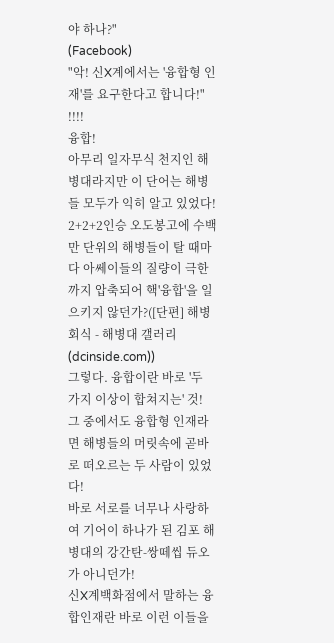야 하나?"
(Facebook)
"악! 신X계에서는 '융합형 인재'를 요구한다고 합니다!"
!!!!
융합!
아무리 일자무식 천지인 해병대라지만 이 단어는 해병들 모두가 익히 알고 있었다!
2+2+2인승 오도봉고에 수백만 단위의 해병들이 탈 때마다 아쎄이들의 질량이 극한까지 압축되어 핵'융합'을 일으키지 않던가?([단편] 해병회식 - 해병대 갤러리 (dcinside.com))
그렇다. 융합이란 바로 '두 가지 이상이 합쳐지는' 것!
그 중에서도 융합형 인재라면 해병들의 머릿속에 곧바로 떠오르는 두 사람이 있었다!
바로 서로를 너무나 사랑하여 기어이 하나가 된 김포 해병대의 강간탄-쌍떼씹 듀오가 아니던가!
신X계백화점에서 말하는 융합인재란 바로 이런 이들을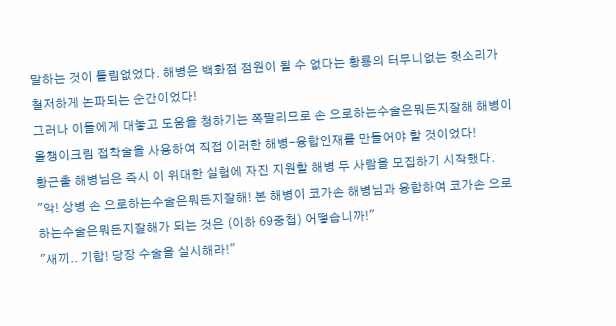말하는 것이 틀림없었다. 해병은 백화점 점원이 될 수 없다는 황룡의 터무니없는 헛소리가 철저하게 논파되는 순간이었다!
그러나 이들에게 대놓고 도움을 청하기는 쪽팔리므로 손 으로하는수술은뭐든지잘해 해병이 올챙이크림 접착술을 사용하여 직접 이러한 해병-융합인재를 만들어야 할 것이었다!
황근출 해병님은 즉시 이 위대한 실험에 자진 지원할 해병 두 사람을 모집하기 시작했다.
"악! 상병 손 으로하는수술은뭐든지잘해! 본 해병이 코가손 해병님과 융합하여 코가손 으로하는수술은뭐든지잘해가 되는 것은 (이하 69중첩) 어떻습니까!"
"새끼.. 기합! 당장 수술을 실시해라!"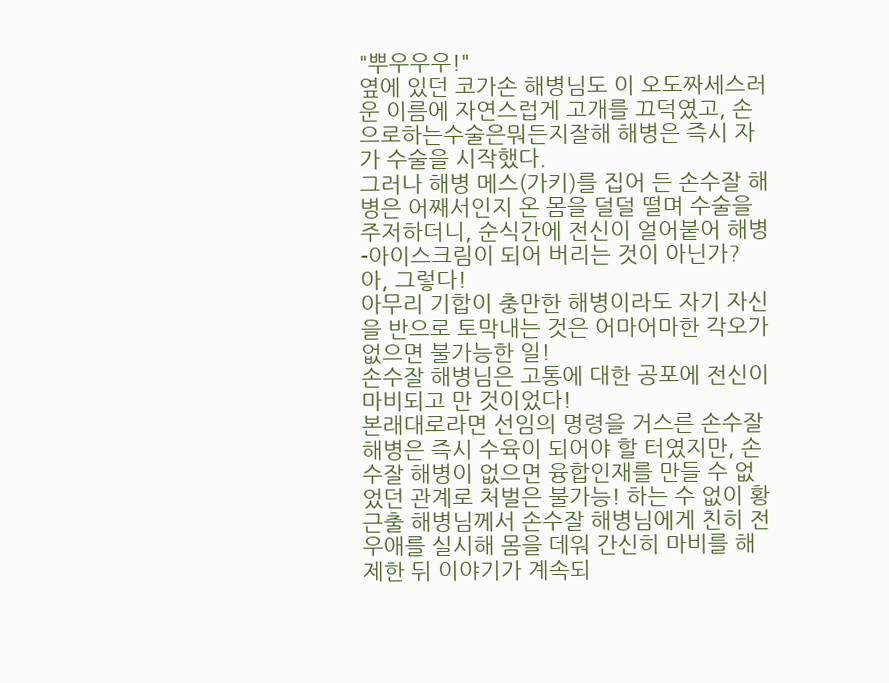"뿌우우우!"
옆에 있던 코가손 해병님도 이 오도짜세스러운 이름에 자연스럽게 고개를 끄덕였고, 손 으로하는수술은뭐든지잘해 해병은 즉시 자가 수술을 시작했다.
그러나 해병 메스(가키)를 집어 든 손수잘 해병은 어째서인지 온 몸을 덜덜 떨며 수술을 주저하더니, 순식간에 전신이 얼어붙어 해병-아이스크림이 되어 버리는 것이 아닌가?
아, 그렇다!
아무리 기합이 충만한 해병이라도 자기 자신을 반으로 토막내는 것은 어마어마한 각오가 없으면 불가능한 일!
손수잘 해병님은 고통에 대한 공포에 전신이 마비되고 만 것이었다!
본래대로라면 선임의 명령을 거스른 손수잘 해병은 즉시 수육이 되어야 할 터였지만, 손수잘 해병이 없으면 융합인재를 만들 수 없었던 관계로 처벌은 불가능! 하는 수 없이 황근출 해병님께서 손수잘 해병님에게 친히 전우애를 실시해 몸을 데워 간신히 마비를 해제한 뒤 이야기가 계속되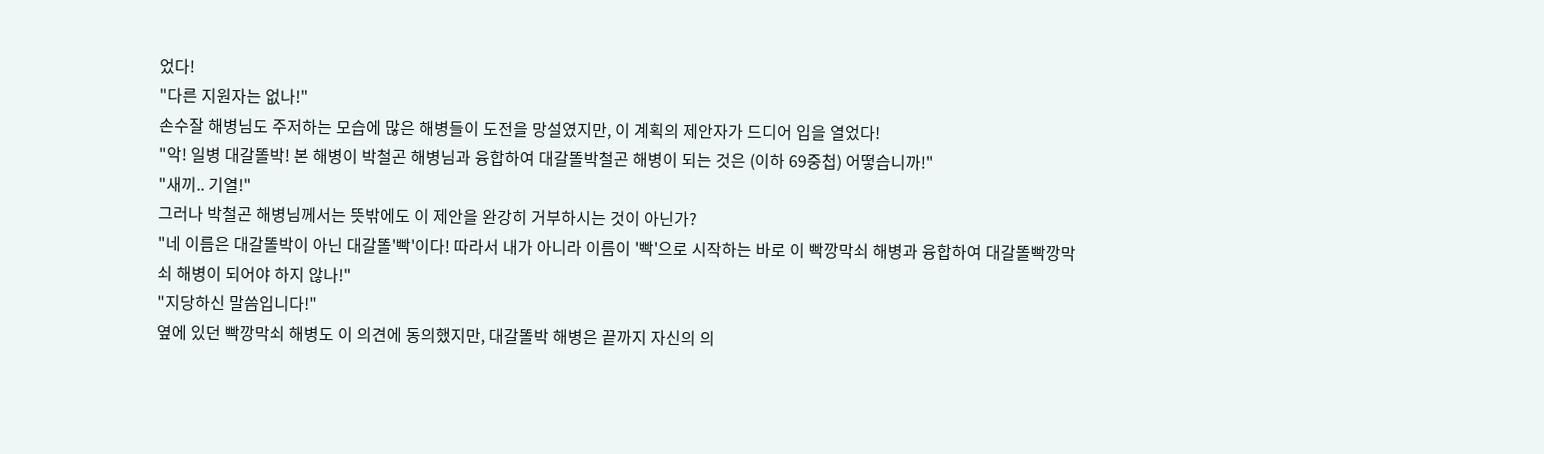었다!
"다른 지원자는 없나!"
손수잘 해병님도 주저하는 모습에 많은 해병들이 도전을 망설였지만, 이 계획의 제안자가 드디어 입을 열었다!
"악! 일병 대갈똘박! 본 해병이 박철곤 해병님과 융합하여 대갈똘박철곤 해병이 되는 것은 (이하 69중첩) 어떻습니까!"
"새끼.. 기열!"
그러나 박철곤 해병님께서는 뜻밖에도 이 제안을 완강히 거부하시는 것이 아닌가?
"네 이름은 대갈똘박이 아닌 대갈똘'빡'이다! 따라서 내가 아니라 이름이 '빡'으로 시작하는 바로 이 빡깡막쇠 해병과 융합하여 대갈똘빡깡막쇠 해병이 되어야 하지 않나!"
"지당하신 말씀입니다!"
옆에 있던 빡깡막쇠 해병도 이 의견에 동의했지만, 대갈똘박 해병은 끝까지 자신의 의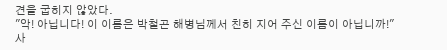견을 굽히지 않았다.
"악! 아닙니다! 이 이름은 박철곤 해병님께서 친히 지어 주신 이름이 아닙니까!"
사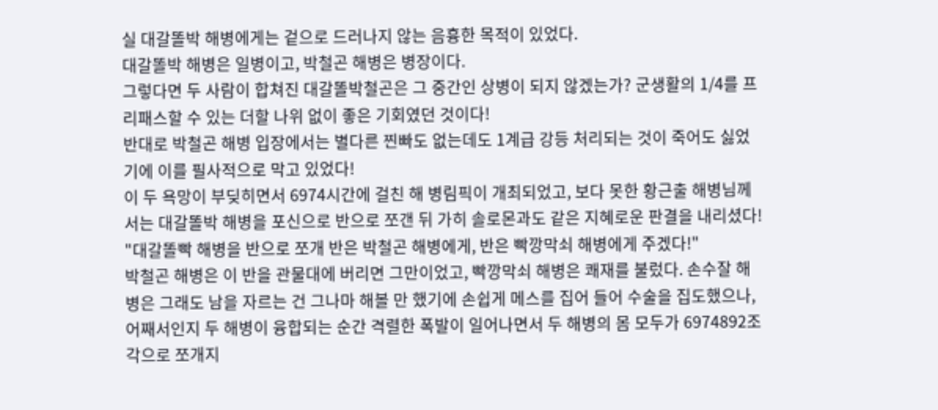실 대갈똘박 해병에게는 겉으로 드러나지 않는 음흉한 목적이 있었다.
대갈똘박 해병은 일병이고, 박철곤 해병은 병장이다.
그렇다면 두 사람이 합쳐진 대갈똘박철곤은 그 중간인 상병이 되지 않겠는가? 군생활의 1/4를 프리패스할 수 있는 더할 나위 없이 좋은 기회였던 것이다!
반대로 박철곤 해병 입장에서는 별다른 찐빠도 없는데도 1계급 강등 처리되는 것이 죽어도 싫었기에 이를 필사적으로 막고 있었다!
이 두 욕망이 부딪히면서 6974시간에 걸친 해 병림픽이 개최되었고, 보다 못한 황근출 해병님께서는 대갈똘박 해병을 포신으로 반으로 쪼갠 뒤 가히 솔로몬과도 같은 지혜로운 판결을 내리셨다!
"대갈똘빡 해병을 반으로 쪼개 반은 박철곤 해병에게, 반은 빡깡막쇠 해병에게 주겠다!"
박철곤 해병은 이 반을 관물대에 버리면 그만이었고, 빡깡막쇠 해병은 쾌재를 불렀다. 손수잘 해병은 그래도 남을 자르는 건 그나마 해볼 만 했기에 손쉽게 메스를 집어 들어 수술을 집도했으나, 어째서인지 두 해병이 융합되는 순간 격렬한 폭발이 일어나면서 두 해병의 몸 모두가 6974892조각으로 쪼개지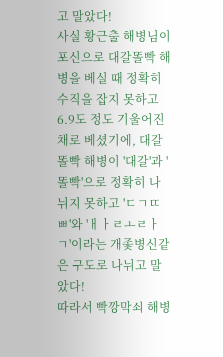고 말았다!
사실 황근출 해병님이 포신으로 대갈똘빡 해병을 베실 때 정확히 수직을 잡지 못하고 6.9도 정도 기울어진 채로 베셨기에, 대갈똘빡 해병이 '대갈'과 '똘빡'으로 정확히 나뉘지 못하고 'ㄷㄱㄸㅃ'와 'ㅐㅏㄹㅗㄹㅏㄱ'이라는 개좇병신같은 구도로 나뉘고 말았다!
따라서 빡깡막쇠 해병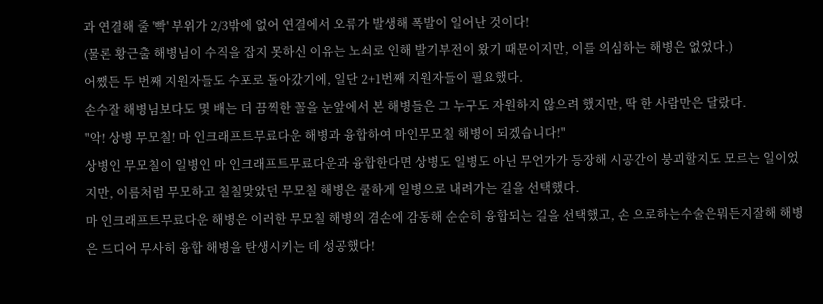과 연결해 줄 '빡' 부위가 2/3밖에 없어 연결에서 오류가 발생해 폭발이 일어난 것이다!
(물론 황근출 해병님이 수직을 잡지 못하신 이유는 노쇠로 인해 발기부전이 왔기 때문이지만, 이를 의심하는 해병은 없었다.)
어쨌든 두 번째 지원자들도 수포로 돌아갔기에, 일단 2+1번째 지원자들이 필요했다.
손수잘 해병님보다도 몇 배는 더 끔찍한 꼴을 눈앞에서 본 해병들은 그 누구도 자원하지 않으려 했지만, 딱 한 사람만은 달랐다.
"악! 상병 무모칠! 마 인크래프트무료다운 해병과 융합하여 마인무모칠 해병이 되겠습니다!"
상병인 무모칠이 일병인 마 인크래프트무료다운과 융합한다면 상병도 일병도 아닌 무언가가 등장해 시공간이 붕괴할지도 모르는 일이었지만, 이름처럼 무모하고 칠칠맞았던 무모칠 해병은 쿨하게 일병으로 내려가는 길을 선택했다.
마 인크래프트무료다운 해병은 이러한 무모칠 해병의 겸손에 감동해 순순히 융합되는 길을 선택했고, 손 으로하는수술은뭐든지잘해 해병은 드디어 무사히 융합 해병을 탄생시키는 데 성공했다!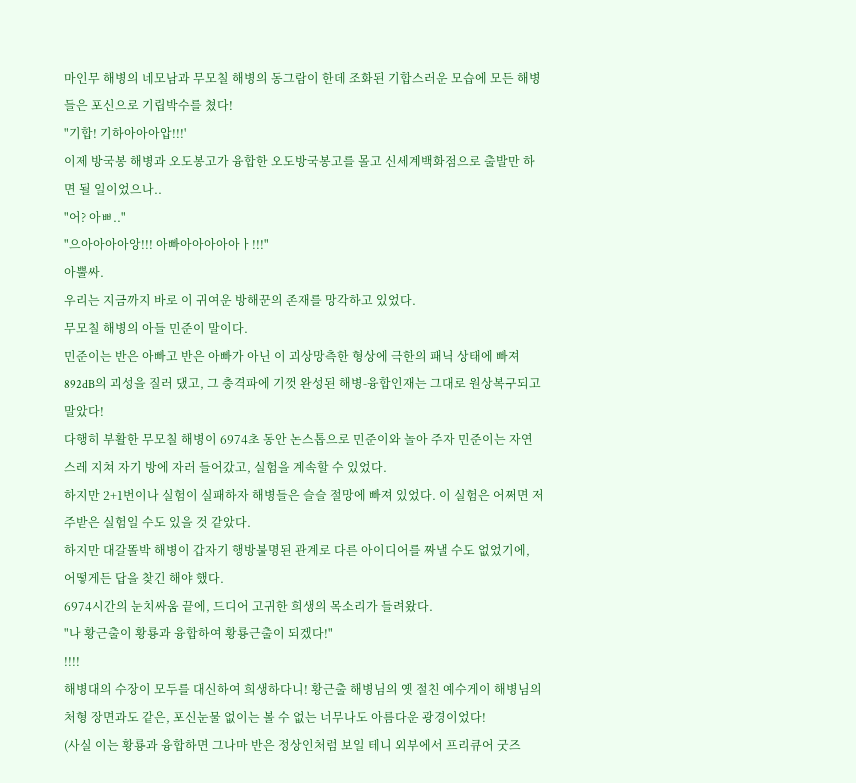마인무 해병의 네모남과 무모칠 해병의 동그람이 한데 조화된 기합스러운 모습에 모든 해병들은 포신으로 기립박수를 쳤다!
"기합! 기하아아아압!!!'
이제 방국봉 해병과 오도봉고가 융합한 오도방국봉고를 몰고 신세계백화점으로 출발만 하면 될 일이었으나..
"어? 아ㅃ.."
"으아아아아앙!!! 아빠아아아아아ㅏ!!!"
아뿔싸.
우리는 지금까지 바로 이 귀여운 방해꾼의 존재를 망각하고 있었다.
무모칠 해병의 아들 민준이 말이다.
민준이는 반은 아빠고 반은 아빠가 아닌 이 괴상망측한 형상에 극한의 패닉 상태에 빠져 892dB의 괴성을 질러 댔고, 그 충격파에 기껏 완성된 해병-융합인재는 그대로 원상복구되고 말았다!
다행히 부활한 무모칠 해병이 6974초 동안 논스톱으로 민준이와 놀아 주자 민준이는 자연스레 지쳐 자기 방에 자러 들어갔고, 실험을 계속할 수 있었다.
하지만 2+1번이나 실험이 실패하자 해병들은 슬슬 절망에 빠져 있었다. 이 실험은 어쩌면 저주받은 실험일 수도 있을 것 같았다.
하지만 대갈똘박 해병이 갑자기 행방불명된 관계로 다른 아이디어를 짜낼 수도 없었기에, 어떻게든 답을 찾긴 해야 했다.
6974시간의 눈치싸움 끝에, 드디어 고귀한 희생의 목소리가 들려왔다.
"나 황근출이 황룡과 융합하여 황룡근출이 되겠다!"
!!!!
해병대의 수장이 모두를 대신하여 희생하다니! 황근출 해병님의 옛 절친 예수게이 해병님의 처형 장면과도 같은, 포신눈물 없이는 볼 수 없는 너무나도 아름다운 광경이었다!
(사실 이는 황룡과 융합하면 그나마 반은 정상인처럼 보일 테니 외부에서 프리큐어 굿즈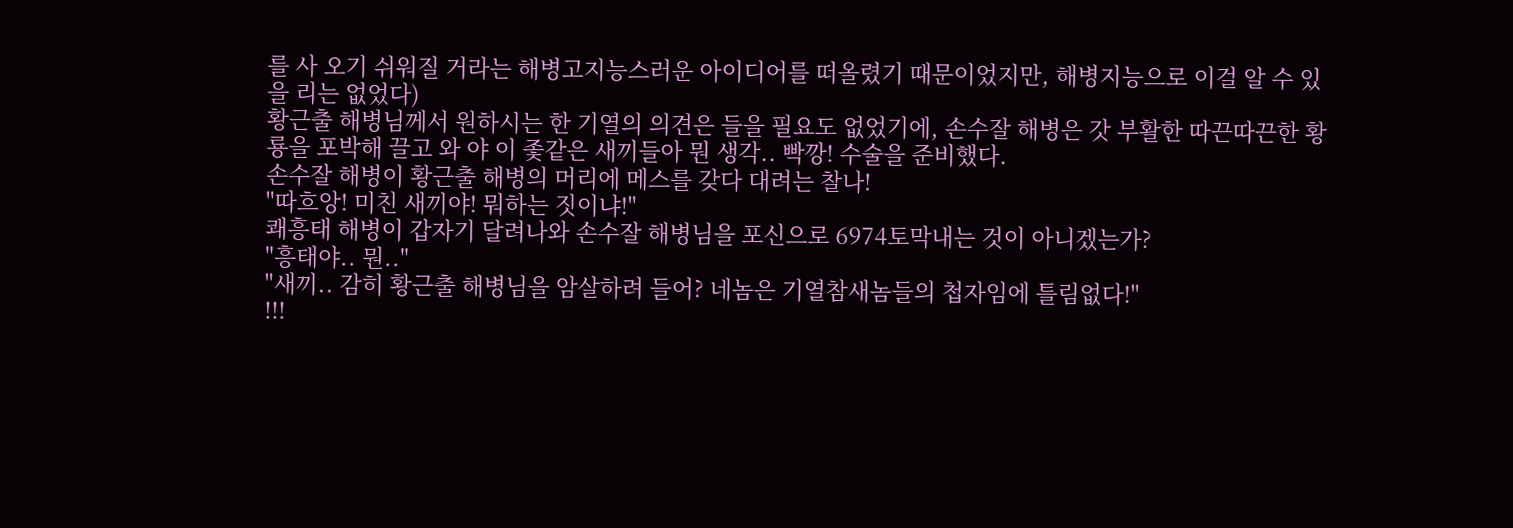를 사 오기 쉬워질 거라는 해병고지능스러운 아이디어를 떠올렸기 때문이었지만, 해병지능으로 이걸 알 수 있을 리는 없었다)
황근출 해병님께서 원하시는 한 기열의 의견은 들을 필요도 없었기에, 손수잘 해병은 갓 부활한 따끈따끈한 황룡을 포박해 끌고 와 야 이 좇같은 새끼들아 뭔 생각.. 빡깡! 수술을 준비했다.
손수잘 해병이 황근출 해병의 머리에 메스를 갖다 대려는 찰나!
"따흐앙! 미친 새끼야! 뭐하는 짓이냐!"
쾌흥태 해병이 갑자기 달려나와 손수잘 해병님을 포신으로 6974토막내는 것이 아니겠는가?
"흥태야.. 뭔.."
"새끼.. 감히 황근출 해병님을 암살하려 들어? 네놈은 기열참새놈들의 첩자임에 틀림없다!"
!!!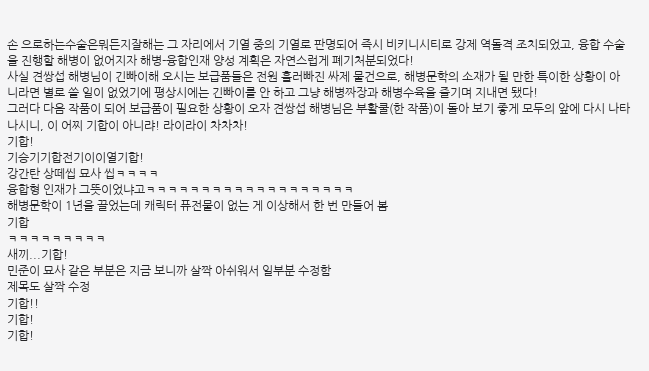손 으로하는수술은뭐든지잘해는 그 자리에서 기열 중의 기열로 판명되어 즉시 비키니시티로 강제 역돌격 조치되었고, 융합 수술을 진행할 해병이 없어지자 해병-융합인재 양성 계획은 자연스럽게 폐기처분되었다!
사실 견쌍섭 해병님이 긴빠이해 오시는 보급품들은 전원 흘러빠진 싸제 물건으로, 해병문학의 소재가 될 만한 특이한 상황이 아니라면 별로 쓸 일이 없었기에 평상시에는 긴빠이를 안 하고 그냥 해병짜장과 해병수육을 즐기며 지내면 됐다!
그러다 다음 작품이 되어 보급품이 필요한 상황이 오자 견쌍섭 해병님은 부활쿨(한 작품)이 돌아 보기 좋게 모두의 앞에 다시 나타나시니, 이 어찌 기합이 아니랴! 라이라이 차차차!
기합!
기승기기합전기이이열기합!
강간탄 상떼씹 묘사 씹ㅋㅋㅋㅋ
융합형 인재가 그뜻이었냐고ㅋㅋㅋㅋㅋㅋㅋㅋㅋㅋㅋㅋㅋㅋㅋㅋㅋㅋㅋ
해병문학이 1년을 끌었는데 캐릭터 퓨전물이 없는 게 이상해서 한 번 만들어 봄
기합
ㅋㅋㅋㅋㅋㅋㅋㅋㅋ
새끼...기합!
민준이 묘사 같은 부분은 지금 보니까 살짝 아쉬워서 일부분 수정함
제목도 살짝 수정
기합!!
기합!
기합!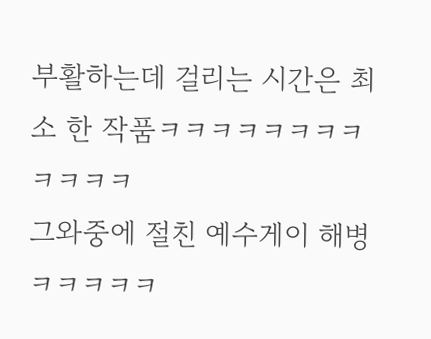부활하는데 걸리는 시간은 최소 한 작품ㅋㅋㅋㅋㅋㅋㅋㅋㅋㅋㅋㅋ
그와중에 절친 예수게이 해병 ㅋㅋㅋㅋㅋ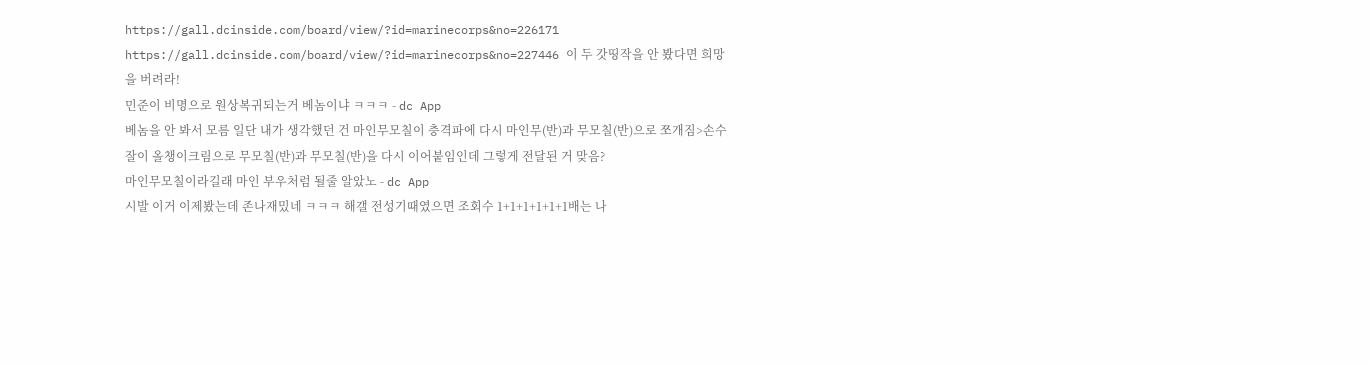https://gall.dcinside.com/board/view/?id=marinecorps&no=226171 https://gall.dcinside.com/board/view/?id=marinecorps&no=227446 이 두 갓띵작을 안 봤다면 희망을 버려라!
민준이 비명으로 원상복귀되는거 베놈이냐 ㅋㅋㅋ - dc App
베놈을 안 봐서 모름 일단 내가 생각했던 건 마인무모칠이 충격파에 다시 마인무(반)과 무모칠(반)으로 쪼개짐>손수잘이 올챙이크림으로 무모칠(반)과 무모칠(반)을 다시 이어붙임인데 그렇게 전달된 거 맞음?
마인무모칠이라길래 마인 부우처럼 될줄 알았노 - dc App
시발 이거 이제봤는데 존나재밌네 ㅋㅋㅋ 해갤 전성기때였으면 조회수 1+1+1+1+1+1배는 나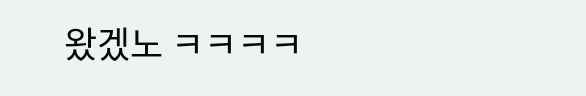왔겠노 ㅋㅋㅋㅋ